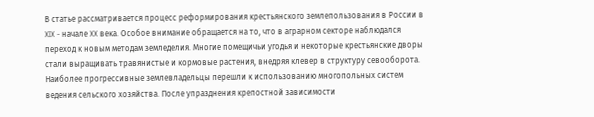В статье рассматривается процесс реформирования крестьянского землепользования в России в XIX - начале XX века. Особое внимание обращается на то, что в аграрном секторе наблюдался переход к новым методам земледелия. Многие помещичьи угодья и некоторые крестьянские дворы стали выращивать травянистые и кормовые растения, внедряя клевер в структуру севооборота. Наиболее прогрессивные землевладельцы перешли к использованию многопольных систем ведения сельского хозяйства. После упразднения крепостной зависимости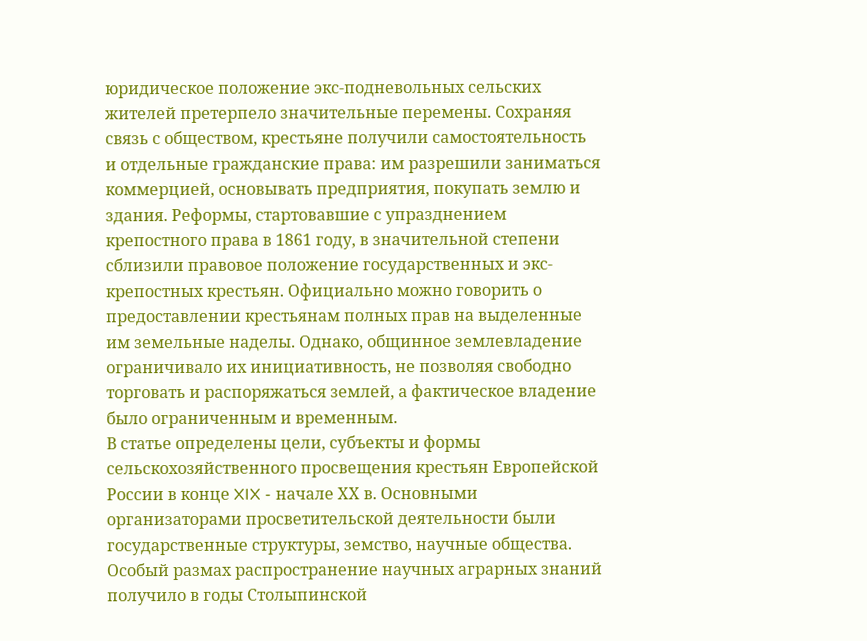юридическое положение экс-подневольных сельских жителей претерпело значительные перемены. Сохраняя связь с обществом, крестьяне получили самостоятельность и отдельные гражданские права: им разрешили заниматься коммерцией, основывать предприятия, покупать землю и здания. Реформы, стартовавшие с упразднением крепостного права в 1861 году, в значительной степени сблизили правовое положение государственных и экс-крепостных крестьян. Официально можно говорить о предоставлении крестьянам полных прав на выделенные им земельные наделы. Однако, общинное землевладение ограничивало их инициативность, не позволяя свободно торговать и распоряжаться землей, а фактическое владение было ограниченным и временным.
В статье определены цели, субъекты и формы сельскохозяйственного просвещения крестьян Европейской России в конце XIX - начале ХХ в. Основными организаторами просветительской деятельности были государственные структуры, земство, научные общества. Особый размах распространение научных аграрных знаний получило в годы Столыпинской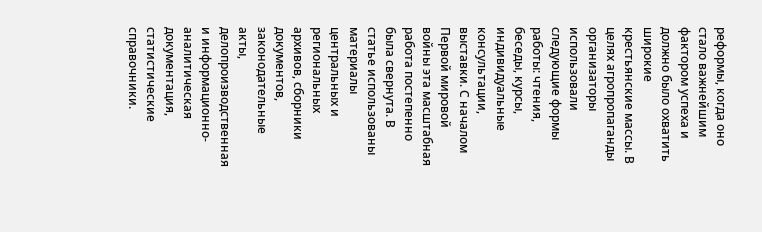реформы, когда оно стало важнейшим фактором успеха и должно было охватить широкие крестьянские массы. В целях агропропаганды организаторы использовали следующие формы работы: чтения, беседы, курсы, индивидуальные консультации, выставки. С началом Первой мировой войны эта масштабная работа постепенно была свернута. В статье использованы материалы центральных и региональных архивов, сборники документов, законодательные акты, делопроизводственная и информационно-аналитическая документация, статистические справочники.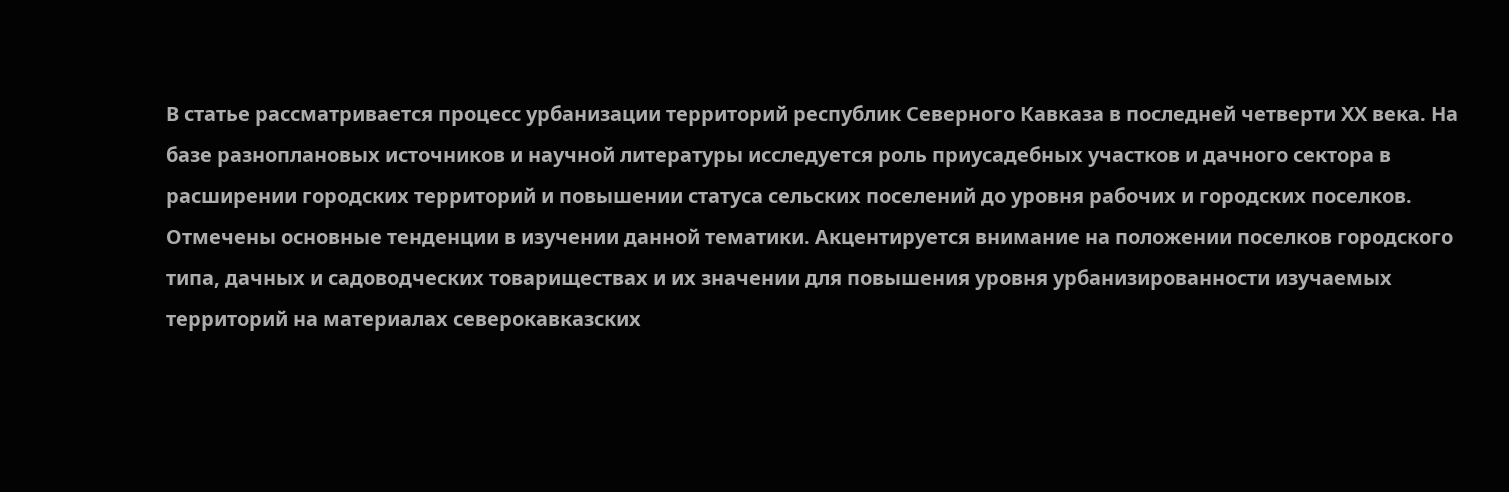В статье рассматривается процесс урбанизации территорий республик Северного Кавказа в последней четверти ХХ века. На базе разноплановых источников и научной литературы исследуется роль приусадебных участков и дачного сектора в расширении городских территорий и повышении статуса сельских поселений до уровня рабочих и городских поселков. Отмечены основные тенденции в изучении данной тематики. Акцентируется внимание на положении поселков городского типа, дачных и садоводческих товариществах и их значении для повышения уровня урбанизированности изучаемых территорий на материалах северокавказских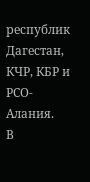республик Дагестан, КЧР, КБР и РСО-Алания.
В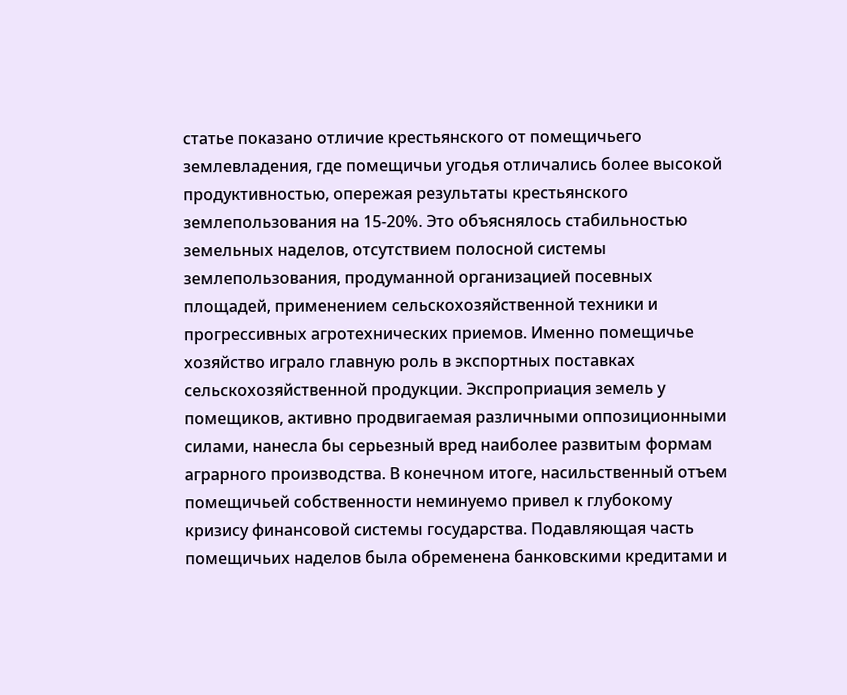статье показано отличие крестьянского от помещичьего землевладения, где помещичьи угодья отличались более высокой продуктивностью, опережая результаты крестьянского землепользования на 15-20%. Это объяснялось стабильностью земельных наделов, отсутствием полосной системы землепользования, продуманной организацией посевных площадей, применением сельскохозяйственной техники и прогрессивных агротехнических приемов. Именно помещичье хозяйство играло главную роль в экспортных поставках сельскохозяйственной продукции. Экспроприация земель у помещиков, активно продвигаемая различными оппозиционными силами, нанесла бы серьезный вред наиболее развитым формам аграрного производства. В конечном итоге, насильственный отъем помещичьей собственности неминуемо привел к глубокому кризису финансовой системы государства. Подавляющая часть помещичьих наделов была обременена банковскими кредитами и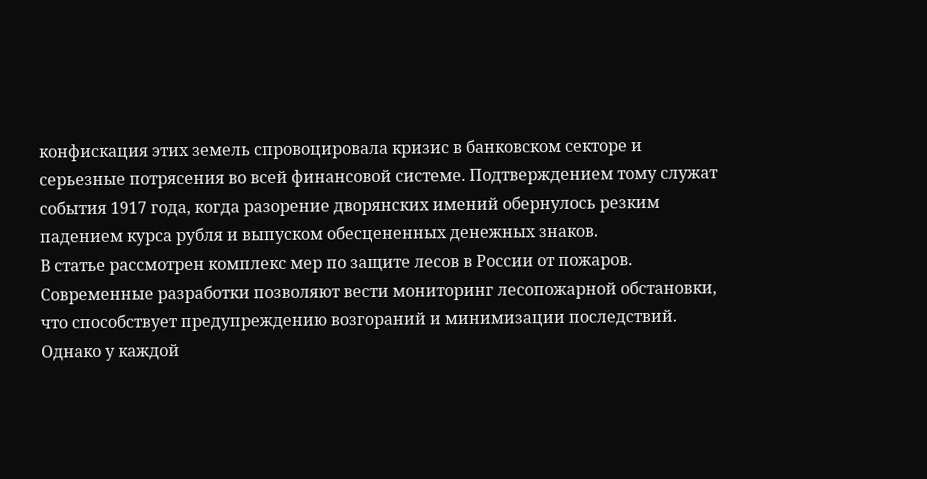конфискация этих земель спровоцировала кризис в банковском секторе и серьезные потрясения во всей финансовой системе. Подтверждением тому служат события 1917 года, когда разорение дворянских имений обернулось резким падением курса рубля и выпуском обесцененных денежных знаков.
В статье рассмотрен комплекс мер по защите лесов в России от пожаров. Современные разработки позволяют вести мониторинг лесопожарной обстановки, что способствует предупреждению возгораний и минимизации последствий. Однако у каждой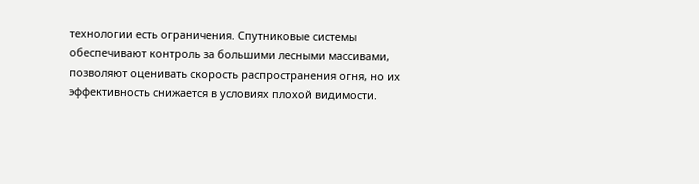технологии есть ограничения. Спутниковые системы обеспечивают контроль за большими лесными массивами, позволяют оценивать скорость распространения огня, но их эффективность снижается в условиях плохой видимости.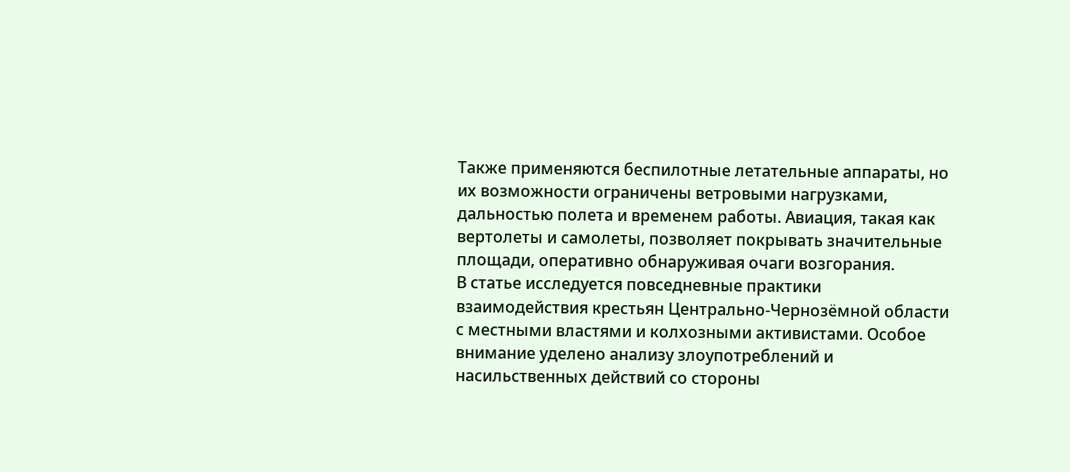Также применяются беспилотные летательные аппараты, но их возможности ограничены ветровыми нагрузками, дальностью полета и временем работы. Авиация, такая как вертолеты и самолеты, позволяет покрывать значительные площади, оперативно обнаруживая очаги возгорания.
В статье исследуется повседневные практики взаимодействия крестьян Центрально-Чернозёмной области с местными властями и колхозными активистами. Особое внимание уделено анализу злоупотреблений и насильственных действий со стороны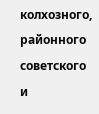колхозного, районного советского и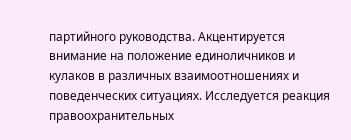партийного руководства. Акцентируется внимание на положение единоличников и кулаков в различных взаимоотношениях и поведенческих ситуациях. Исследуется реакция правоохранительных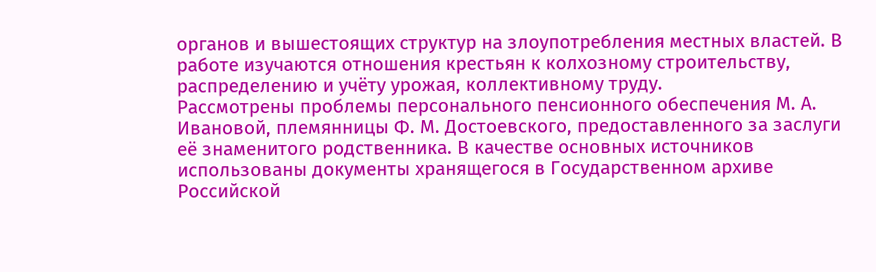органов и вышестоящих структур на злоупотребления местных властей. В работе изучаются отношения крестьян к колхозному строительству, распределению и учёту урожая, коллективному труду.
Рассмотрены проблемы персонального пенсионного обеспечения М. А. Ивановой, племянницы Ф. М. Достоевского, предоставленного за заслуги её знаменитого родственника. В качестве основных источников использованы документы хранящегося в Государственном архиве Российской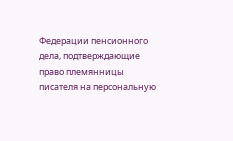Федерации пенсионного дела, подтверждающие право племянницы писателя на персональную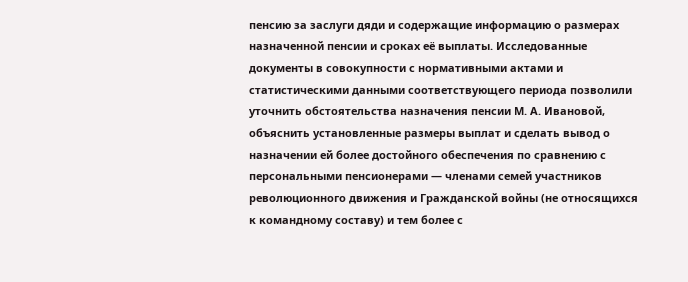пенсию за заслуги дяди и содержащие информацию о размерах назначенной пенсии и сроках её выплаты. Исследованные документы в совокупности с нормативными актами и статистическими данными соответствующего периода позволили уточнить обстоятельства назначения пенсии М. А. Ивановой, объяснить установленные размеры выплат и сделать вывод о назначении ей более достойного обеспечения по сравнению с персональными пенсионерами — членами семей участников революционного движения и Гражданской войны (не относящихся к командному составу) и тем более с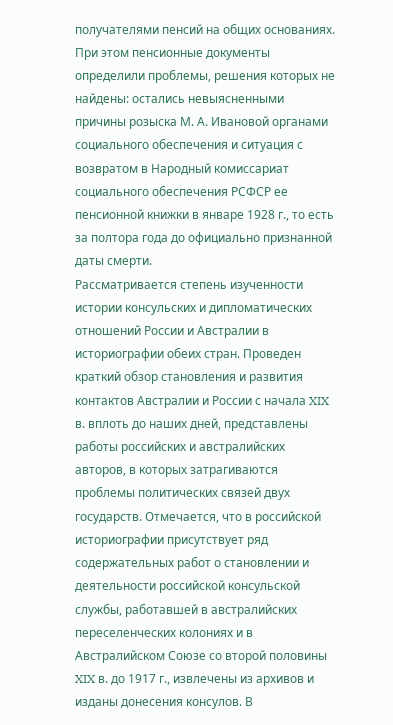получателями пенсий на общих основаниях. При этом пенсионные документы определили проблемы, решения которых не найдены: остались невыясненными причины розыска М. А. Ивановой органами социального обеспечения и ситуация с возвратом в Народный комиссариат социального обеспечения РСФСР ее пенсионной книжки в январе 1928 г., то есть за полтора года до официально признанной даты смерти.
Рассматривается степень изученности истории консульских и дипломатических отношений России и Австралии в историографии обеих стран. Проведен краткий обзор становления и развития контактов Австралии и России с начала XIX в. вплоть до наших дней, представлены работы российских и австралийских авторов, в которых затрагиваются проблемы политических связей двух государств. Отмечается, что в российской историографии присутствует ряд содержательных работ о становлении и деятельности российской консульской службы, работавшей в австралийских переселенческих колониях и в Австралийском Союзе со второй половины XIX в. до 1917 г., извлечены из архивов и изданы донесения консулов. В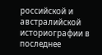российской и австралийской историографии в последнее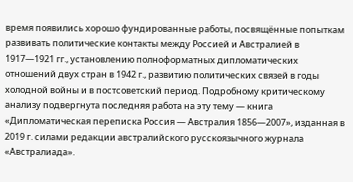время появились хорошо фундированные работы, посвящённые попыткам развивать политические контакты между Россией и Австралией в 1917—1921 гг., установлению полноформатных дипломатических отношений двух стран в 1942 г., развитию политических связей в годы холодной войны и в постсоветский период. Подробному критическому анализу подвергнута последняя работа на эту тему — книга «Дипломатическая переписка Россия — Австралия 1856—2007», изданная в 2019 г. силами редакции австралийского русскоязычного журнала «Австралиада».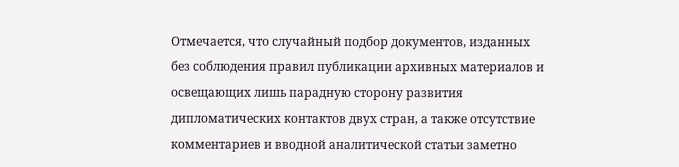Отмечается, что случайный подбор документов, изданных без соблюдения правил публикации архивных материалов и освещающих лишь парадную сторону развития дипломатических контактов двух стран, а также отсутствие комментариев и вводной аналитической статьи заметно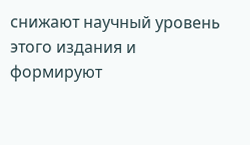снижают научный уровень этого издания и формируют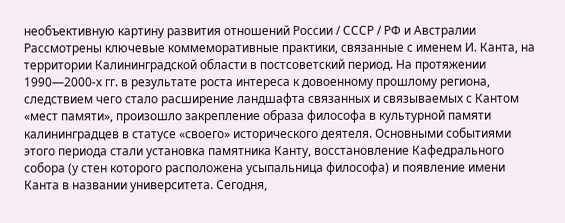необъективную картину развития отношений России / СССР / РФ и Австралии
Рассмотрены ключевые коммеморативные практики, связанные с именем И. Канта, на территории Калининградской области в постсоветский период. На протяжении 1990—2000-х гг. в результате роста интереса к довоенному прошлому региона, следствием чего стало расширение ландшафта связанных и связываемых с Кантом «мест памяти», произошло закрепление образа философа в культурной памяти калининградцев в статусе «своего» исторического деятеля. Основными событиями этого периода стали установка памятника Канту, восстановление Кафедрального собора (у стен которого расположена усыпальница философа) и появление имени Канта в названии университета. Сегодня,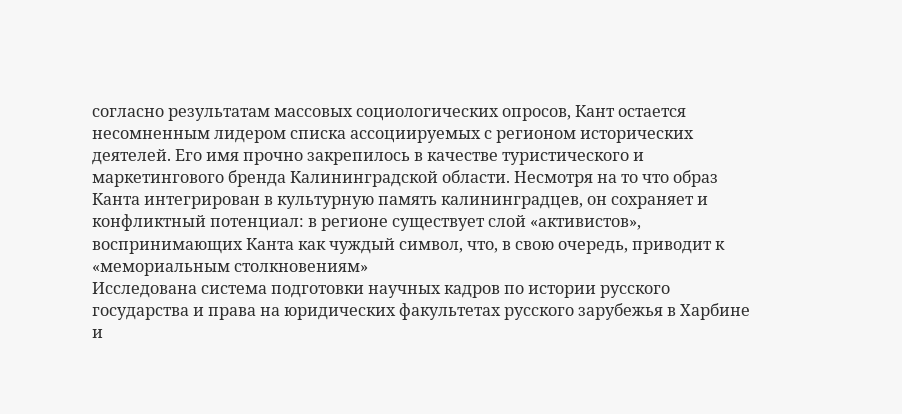согласно результатам массовых социологических опросов, Кант остается несомненным лидером списка ассоциируемых с регионом исторических деятелей. Его имя прочно закрепилось в качестве туристического и маркетингового бренда Калининградской области. Несмотря на то что образ Канта интегрирован в культурную память калининградцев, он сохраняет и конфликтный потенциал: в регионе существует слой «активистов», воспринимающих Канта как чуждый символ, что, в свою очередь, приводит к «мемориальным столкновениям»
Исследована система подготовки научных кадров по истории русского государства и права на юридических факультетах русского зарубежья в Харбине и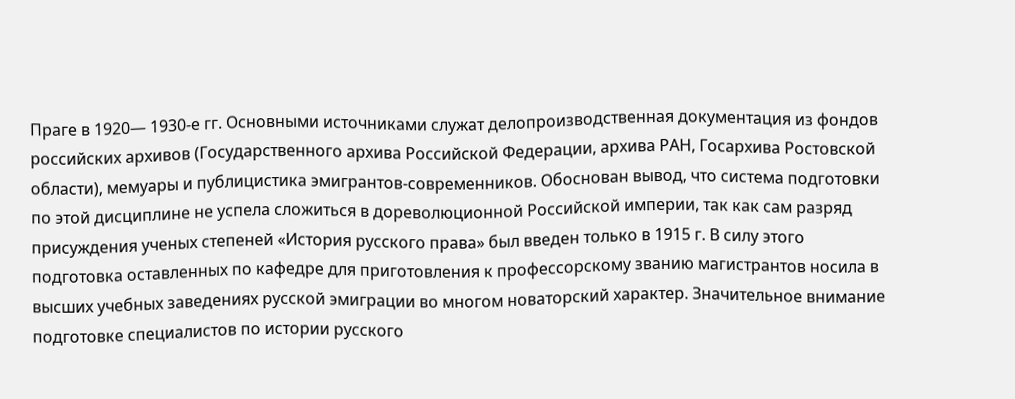Праге в 1920— 1930-е гг. Основными источниками служат делопроизводственная документация из фондов российских архивов (Государственного архива Российской Федерации, архива РАН, Госархива Ростовской области), мемуары и публицистика эмигрантов-современников. Обоснован вывод, что система подготовки по этой дисциплине не успела сложиться в дореволюционной Российской империи, так как сам разряд присуждения ученых степеней «История русского права» был введен только в 1915 г. В силу этого подготовка оставленных по кафедре для приготовления к профессорскому званию магистрантов носила в высших учебных заведениях русской эмиграции во многом новаторский характер. Значительное внимание подготовке специалистов по истории русского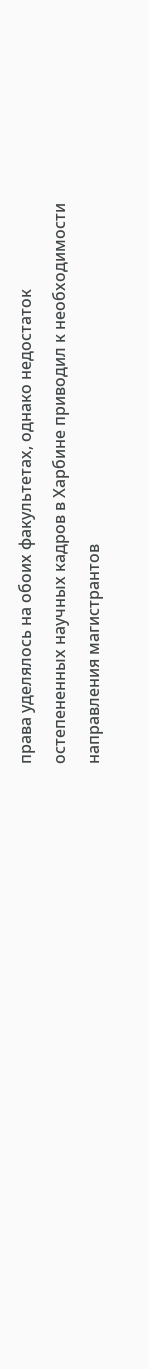права уделялось на обоих факультетах, однако недостаток остепененных научных кадров в Харбине приводил к необходимости направления магистрантов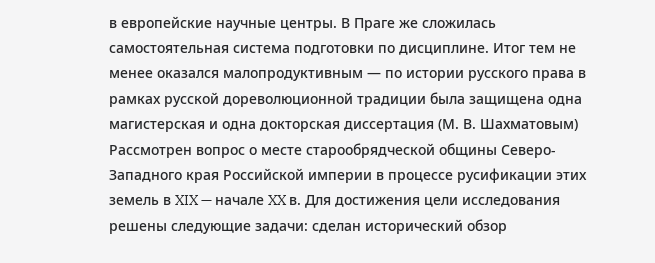в европейские научные центры. В Праге же сложилась самостоятельная система подготовки по дисциплине. Итог тем не менее оказался малопродуктивным — по истории русского права в рамках русской дореволюционной традиции была защищена одна магистерская и одна докторская диссертация (М. В. Шахматовым)
Рассмотрен вопрос о месте старообрядческой общины Северо-Западного края Российской империи в процессе русификации этих земель в XIX — начале XX в. Для достижения цели исследования решены следующие задачи: сделан исторический обзор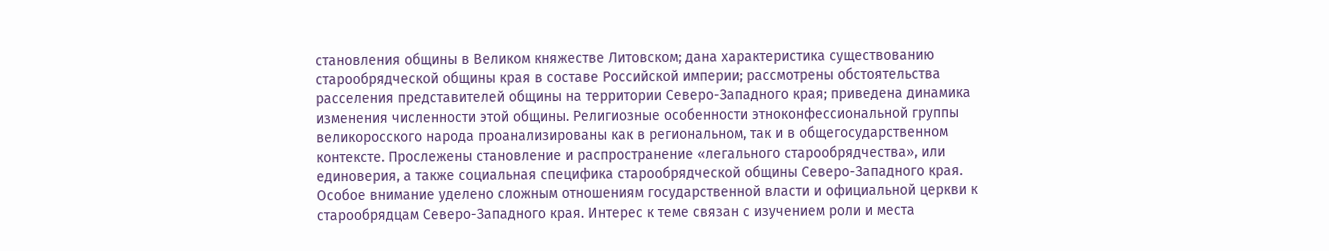становления общины в Великом княжестве Литовском; дана характеристика существованию старообрядческой общины края в составе Российской империи; рассмотрены обстоятельства расселения представителей общины на территории Северо-Западного края; приведена динамика изменения численности этой общины. Религиозные особенности этноконфессиональной группы великоросского народа проанализированы как в региональном, так и в общегосударственном контексте. Прослежены становление и распространение «легального старообрядчества», или единоверия, а также социальная специфика старообрядческой общины Северо-Западного края. Особое внимание уделено сложным отношениям государственной власти и официальной церкви к старообрядцам Северо-Западного края. Интерес к теме связан с изучением роли и места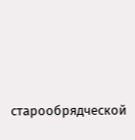старообрядческой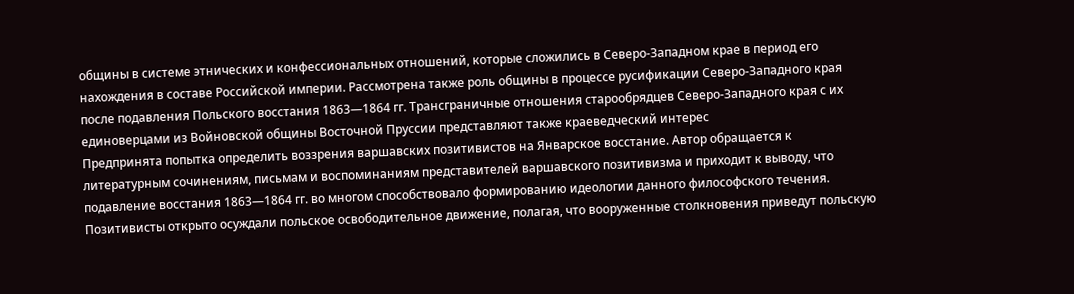общины в системе этнических и конфессиональных отношений, которые сложились в Северо-Западном крае в период его нахождения в составе Российской империи. Рассмотрена также роль общины в процессе русификации Северо-Западного края после подавления Польского восстания 1863—1864 гг. Трансграничные отношения старообрядцев Северо-Западного края с их единоверцами из Войновской общины Восточной Пруссии представляют также краеведческий интерес
Предпринята попытка определить воззрения варшавских позитивистов на Январское восстание. Автор обращается к литературным сочинениям, письмам и воспоминаниям представителей варшавского позитивизма и приходит к выводу, что подавление восстания 1863—1864 гг. во многом способствовало формированию идеологии данного философского течения. Позитивисты открыто осуждали польское освободительное движение, полагая, что вооруженные столкновения приведут польскую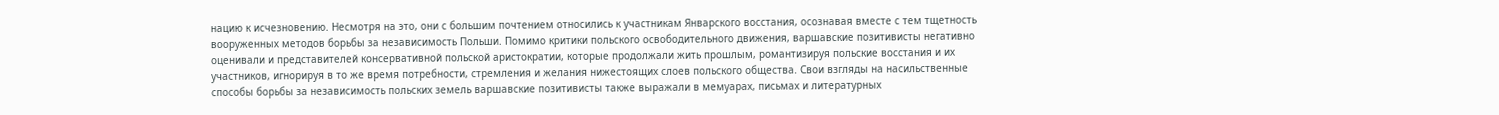нацию к исчезновению. Несмотря на это, они с большим почтением относились к участникам Январского восстания, осознавая вместе с тем тщетность вооруженных методов борьбы за независимость Польши. Помимо критики польского освободительного движения, варшавские позитивисты негативно оценивали и представителей консервативной польской аристократии, которые продолжали жить прошлым, романтизируя польские восстания и их участников, игнорируя в то же время потребности, стремления и желания нижестоящих слоев польского общества. Свои взгляды на насильственные способы борьбы за независимость польских земель варшавские позитивисты также выражали в мемуарах, письмах и литературных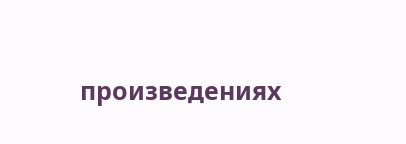произведениях